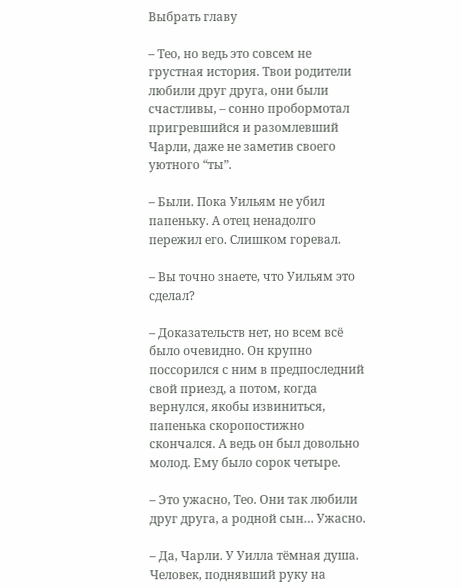Выбрать главу

– Тео, но ведь это совсем не грустная история. Твои родители любили друг друга, они были счастливы, – сонно пробормотал пригревшийся и разомлевший Чарли, даже не заметив своего уютного “ты”.

– Были. Пока Уильям не убил папеньку. А отец ненадолго пережил его. Слишком горевал.

– Вы точно знаете, что Уильям это сделал?

– Доказательств нет, но всем всё было очевидно. Он крупно поссорился с ним в предпоследний свой приезд, а потом, когда вернулся, якобы извиниться, папенька скоропостижно скончался. А ведь он был довольно молод. Ему было сорок четыре.

– Это ужасно, Тео. Они так любили друг друга, а родной сын… Ужасно.

– Да, Чарли. У Уилла тёмная душа. Человек, поднявший руку на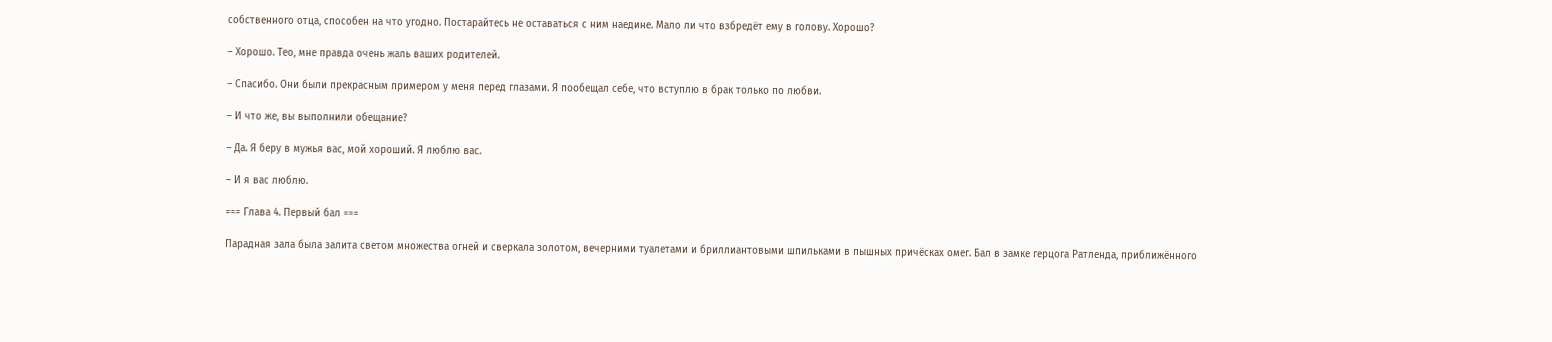собственного отца, способен на что угодно. Постарайтесь не оставаться с ним наедине. Мало ли что взбредёт ему в голову. Хорошо?

– Хорошо. Тео, мне правда очень жаль ваших родителей.

– Спасибо. Они были прекрасным примером у меня перед глазами. Я пообещал себе, что вступлю в брак только по любви.

– И что же, вы выполнили обещание?

– Да. Я беру в мужья вас, мой хороший. Я люблю вас.

– И я вас люблю.

=== Глава 4. Первый бал ===

Парадная зала была залита светом множества огней и сверкала золотом, вечерними туалетами и бриллиантовыми шпильками в пышных причёсках омег. Бал в замке герцога Ратленда, приближённого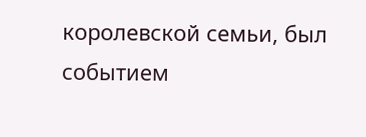королевской семьи, был событием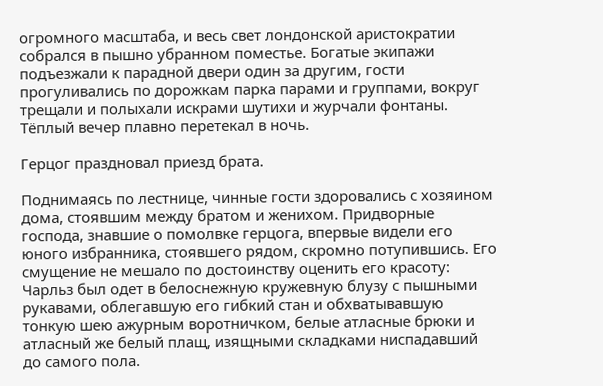огромного масштаба, и весь свет лондонской аристократии собрался в пышно убранном поместье. Богатые экипажи подъезжали к парадной двери один за другим, гости прогуливались по дорожкам парка парами и группами, вокруг трещали и полыхали искрами шутихи и журчали фонтаны. Тёплый вечер плавно перетекал в ночь.

Герцог праздновал приезд брата.

Поднимаясь по лестнице, чинные гости здоровались с хозяином дома, стоявшим между братом и женихом. Придворные господа, знавшие о помолвке герцога, впервые видели его юного избранника, стоявшего рядом, скромно потупившись. Его смущение не мешало по достоинству оценить его красоту: Чарльз был одет в белоснежную кружевную блузу с пышными рукавами, облегавшую его гибкий стан и обхватывавшую тонкую шею ажурным воротничком, белые атласные брюки и атласный же белый плащ, изящными складками ниспадавший до самого пола.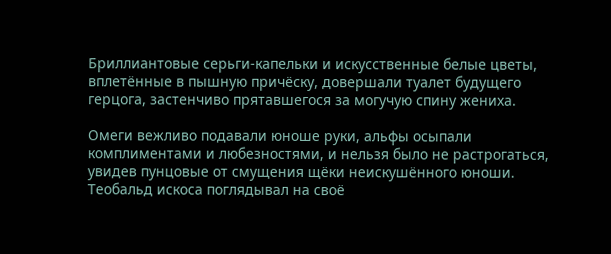Бриллиантовые серьги-капельки и искусственные белые цветы, вплетённые в пышную причёску, довершали туалет будущего герцога, застенчиво прятавшегося за могучую спину жениха.

Омеги вежливо подавали юноше руки, альфы осыпали комплиментами и любезностями, и нельзя было не растрогаться, увидев пунцовые от смущения щёки неискушённого юноши. Теобальд искоса поглядывал на своё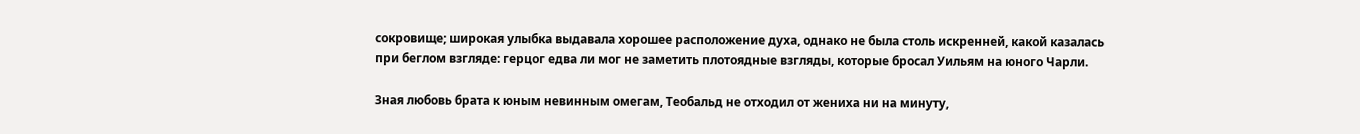сокровище; широкая улыбка выдавала хорошее расположение духа, однако не была столь искренней, какой казалась при беглом взгляде: герцог едва ли мог не заметить плотоядные взгляды, которые бросал Уильям на юного Чарли.

Зная любовь брата к юным невинным омегам, Теобальд не отходил от жениха ни на минуту,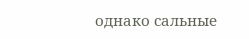однако сальные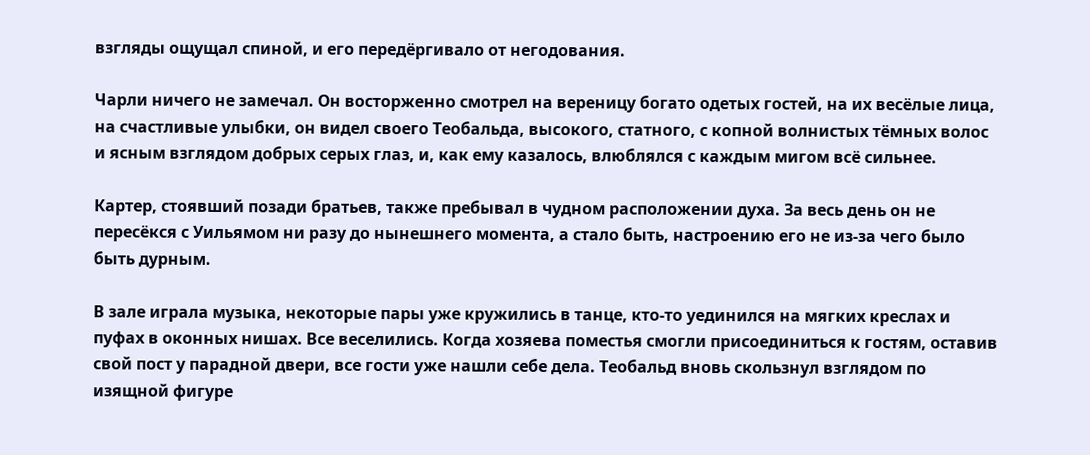взгляды ощущал спиной, и его передёргивало от негодования.

Чарли ничего не замечал. Он восторженно смотрел на вереницу богато одетых гостей, на их весёлые лица, на счастливые улыбки, он видел своего Теобальда, высокого, статного, с копной волнистых тёмных волос и ясным взглядом добрых серых глаз, и, как ему казалось, влюблялся с каждым мигом всё сильнее.

Картер, стоявший позади братьев, также пребывал в чудном расположении духа. За весь день он не пересёкся с Уильямом ни разу до нынешнего момента, а стало быть, настроению его не из-за чего было быть дурным.

В зале играла музыка, некоторые пары уже кружились в танце, кто-то уединился на мягких креслах и пуфах в оконных нишах. Все веселились. Когда хозяева поместья смогли присоединиться к гостям, оставив свой пост у парадной двери, все гости уже нашли себе дела. Теобальд вновь скользнул взглядом по изящной фигуре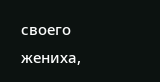своего жениха,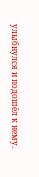улыбнулся и подошёл к нему.